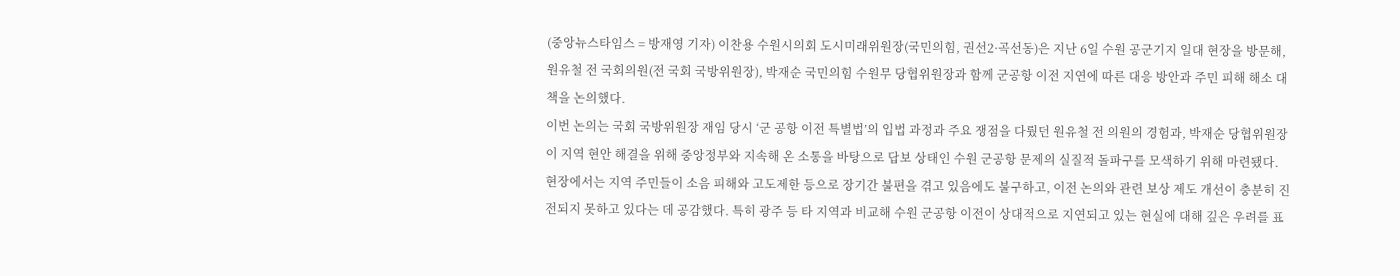(중앙뉴스타임스 = 방재영 기자) 이찬용 수원시의회 도시미래위원장(국민의힘, 권선2·곡선동)은 지난 6일 수원 공군기지 일대 현장을 방문해, 원유철 전 국회의원(전 국회 국방위원장), 박재순 국민의힘 수원무 당협위원장과 함께 군공항 이전 지연에 따른 대응 방안과 주민 피해 해소 대책을 논의했다.
이번 논의는 국회 국방위원장 재임 당시 ‘군 공항 이전 특별법’의 입법 과정과 주요 쟁점을 다뤘던 원유철 전 의원의 경험과, 박재순 당협위원장이 지역 현안 해결을 위해 중앙정부와 지속해 온 소통을 바탕으로 답보 상태인 수원 군공항 문제의 실질적 돌파구를 모색하기 위해 마련됐다.
현장에서는 지역 주민들이 소음 피해와 고도제한 등으로 장기간 불편을 겪고 있음에도 불구하고, 이전 논의와 관련 보상 제도 개선이 충분히 진전되지 못하고 있다는 데 공감했다. 특히 광주 등 타 지역과 비교해 수원 군공항 이전이 상대적으로 지연되고 있는 현실에 대해 깊은 우려를 표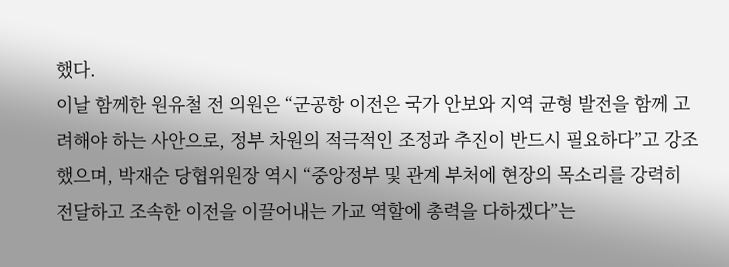했다.
이날 함께한 원유철 전 의원은 “군공항 이전은 국가 안보와 지역 균형 발전을 함께 고려해야 하는 사안으로, 정부 차원의 적극적인 조정과 추진이 반드시 필요하다”고 강조했으며, 박재순 당협위원장 역시 “중앙정부 및 관계 부처에 현장의 목소리를 강력히 전달하고 조속한 이전을 이끌어내는 가교 역할에 총력을 다하겠다”는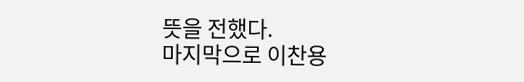뜻을 전했다.
마지막으로 이찬용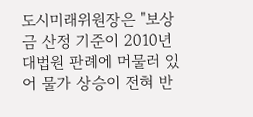도시미래위원장은 "보상금 산정 기준이 2010년 대법원 판례에 머물러 있어 물가 상승이 전혀 반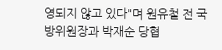영되지 않고 있다"며 원유철 전 국방위원장과 박재순 당협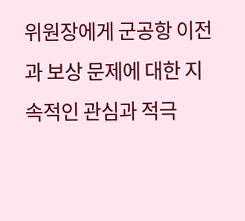위원장에게 군공항 이전과 보상 문제에 대한 지속적인 관심과 적극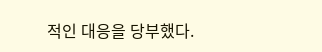적인 대응을 당부했다.